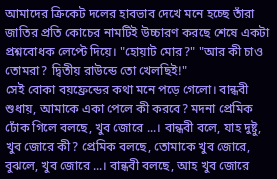আমাদের ক্রিকেট দলের হাবভাব দেখে মনে হচ্ছে তাঁরা জাতির প্রতি কোচের নামটিই উচ্চারণ করছে শেষে একটা প্রশ্নবোধক লেপ্টে দিয়ে। "হোয়াট মোর?" "আর কী চাও তোমরা? দ্বিতীয় রাউন্ডে তো খেলছিই!"
সেই বোকা বয়ফ্রেন্ডের কথা মনে পড়ে গেলো। বান্ধবী শুধায়, আমাকে একা পেলে কী করবে? মদনা প্রেমিক ঢোঁক গিলে বলছে, খুব জোরে ...। বান্ধবী বলে, যাহ দুষ্টু, খুব জোরে কী? প্রেমিক বলছে, তোমাকে খুব জোরে, বুঝলে, খুব জোরে ...। বান্ধবী বলছে, আহ খুব জোরে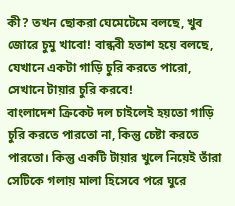কী? তখন ছোকরা ঘেমেটেমে বলছে, খুব জোরে চুমু খাবো! বান্ধবী হতাশ হয়ে বলছে, যেখানে একটা গাড়ি চুরি করতে পারো, সেখানে টায়ার চুরি করবে!
বাংলাদেশ ক্রিকেট দল চাইলেই হয়তো গাড়ি চুরি করতে পারতো না, কিন্তু চেষ্টা করতে পারতো। কিন্তু একটি টায়ার খুলে নিয়েই তাঁরা সেটিকে গলায় মালা হিসেবে পরে ঘুরে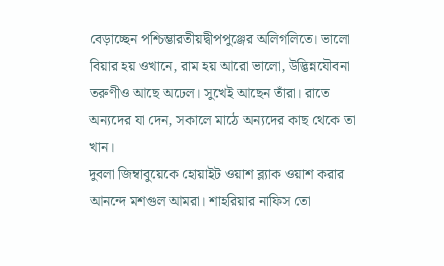বেড়াচ্ছেন পশ্চিম্ভারতীয়দ্বীপপুঞ্জের অলিগলিতে। ভালো বিয়ার হয় ওখানে, রাম হয় আরো ভালো, উদ্ভিন্নযৌবনা তরুণীও আছে অঢেল। সুখেই আছেন তাঁরা। রাতে অন্যদের যা দেন, সকালে মাঠে অন্যদের কাছ থেকে তা খান।
দুবলা জিম্বাবুয়েকে হোয়াইট ওয়াশ ব্ল্যাক ওয়াশ করার আনন্দে মশগুল আমরা। শাহরিয়ার নাফিস তো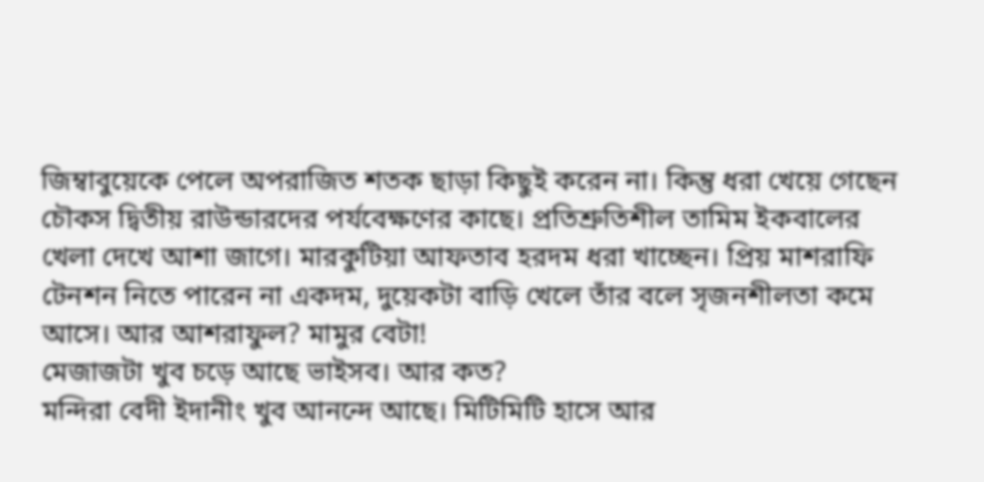জিম্বাবুয়েকে পেলে অপরাজিত শতক ছাড়া কিছুই করেন না। কিন্তু ধরা খেয়ে গেছেন চৌকস দ্বিতীয় রাউন্ডারদের পর্যবেক্ষণের কাছে। প্রতিশ্রুতিশীল তামিম ইকবালের খেলা দেখে আশা জাগে। মারকুটিয়া আফতাব হরদম ধরা খাচ্ছেন। প্রিয় মাশরাফি টেনশন নিতে পারেন না একদম, দুয়েকটা বাড়ি খেলে তাঁর বলে সৃজনশীলতা কমে আসে। আর আশরাফুল? মামুর বেটা!
মেজাজটা খুব চড়ে আছে ভাইসব। আর কত?
মন্দিরা বেদী ইদানীং খুব আনন্দে আছে। মিটিমিটি হাসে আর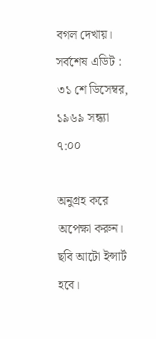বগল দেখায়।
সর্বশেষ এডিট : ৩১ শে ডিসেম্বর, ১৯৬৯ সন্ধ্যা ৭:০০

অনুগ্রহ করে অপেক্ষা করুন। ছবি আটো ইন্সার্ট হবে।